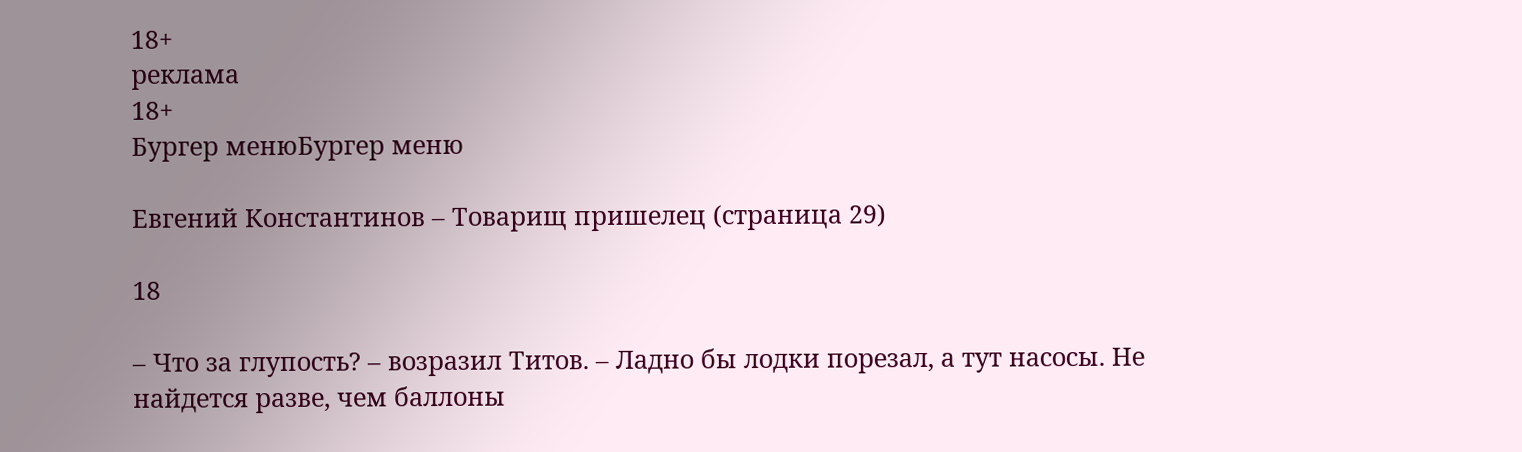18+
реклама
18+
Бургер менюБургер меню

Евгений Константинов – Товарищ пришелец (страница 29)

18

– Что за глупость? – возразил Титов. – Ладно бы лодки порезал, а тут насосы. Не найдется разве, чем баллоны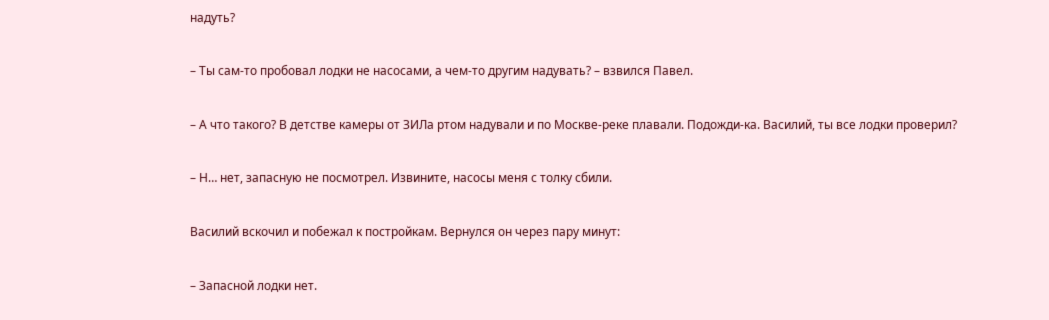надуть?

– Ты сам-то пробовал лодки не насосами, а чем-то другим надувать? – взвился Павел.

– А что такого? В детстве камеры от ЗИЛа ртом надували и по Москве-реке плавали. Подожди-ка. Василий, ты все лодки проверил?

– Н… нет, запасную не посмотрел. Извините, насосы меня с толку сбили.

Василий вскочил и побежал к постройкам. Вернулся он через пару минут:

– Запасной лодки нет.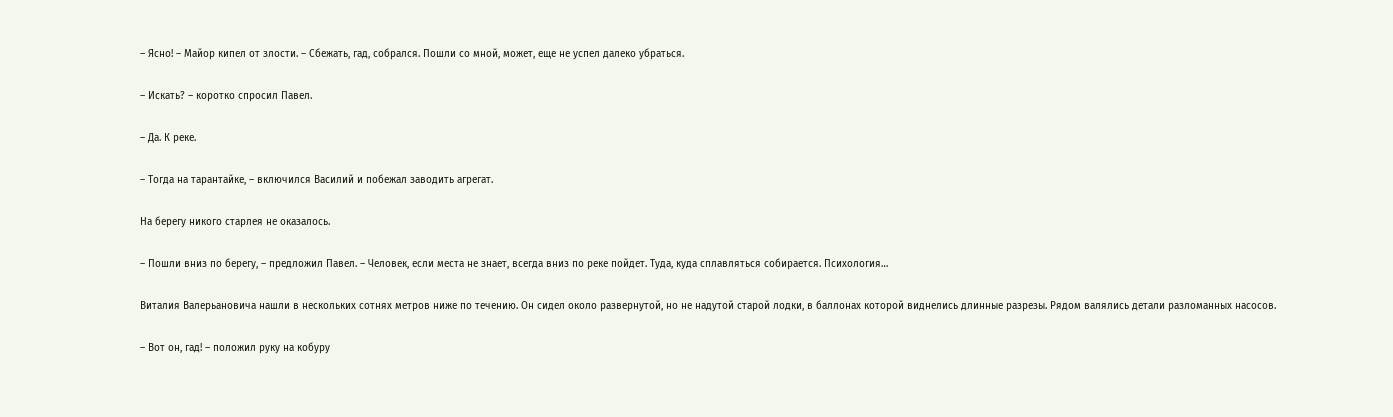– Ясно! – Майор кипел от злости. – Сбежать, гад, собрался. Пошли со мной, может, еще не успел далеко убраться.

– Искать? – коротко спросил Павел.

– Да. К реке.

– Тогда на тарантайке, – включился Василий и побежал заводить агрегат.

На берегу никого старлея не оказалось.

– Пошли вниз по берегу, – предложил Павел. – Человек, если места не знает, всегда вниз по реке пойдет. Туда, куда сплавляться собирается. Психология…

Виталия Валерьановича нашли в нескольких сотнях метров ниже по течению. Он сидел около развернутой, но не надутой старой лодки, в баллонах которой виднелись длинные разрезы. Рядом валялись детали разломанных насосов.

– Вот он, гад! – положил руку на кобуру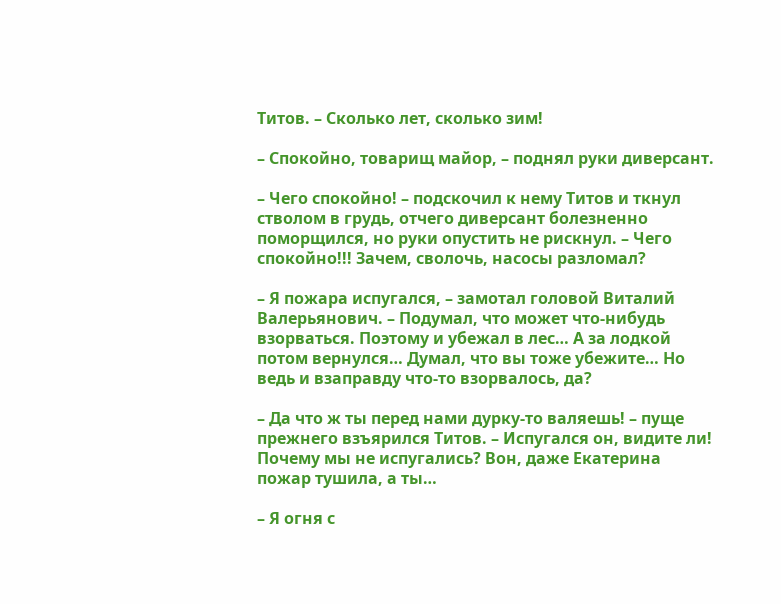Титов. – Сколько лет, сколько зим!

– Спокойно, товарищ майор, – поднял руки диверсант.

– Чего спокойно! – подскочил к нему Титов и ткнул стволом в грудь, отчего диверсант болезненно поморщился, но руки опустить не рискнул. – Чего спокойно!!! Зачем, сволочь, насосы разломал?

– Я пожара испугался, – замотал головой Виталий Валерьянович. – Подумал, что может что-нибудь взорваться. Поэтому и убежал в лес… А за лодкой потом вернулся… Думал, что вы тоже убежите… Но ведь и взаправду что-то взорвалось, да?

– Да что ж ты перед нами дурку-то валяешь! – пуще прежнего взъярился Титов. – Испугался он, видите ли! Почему мы не испугались? Вон, даже Екатерина пожар тушила, а ты…

– Я огня с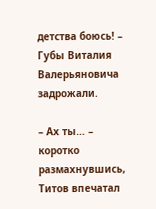детства боюсь! – Губы Виталия Валерьяновича задрожали.

– Ах ты… – коротко размахнувшись, Титов впечатал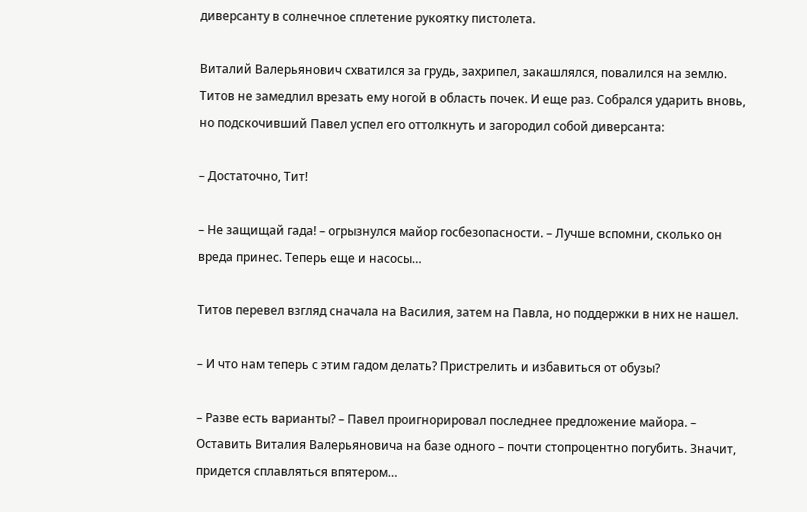диверсанту в солнечное сплетение рукоятку пистолета.

Виталий Валерьянович схватился за грудь, захрипел, закашлялся, повалился на землю. Титов не замедлил врезать ему ногой в область почек. И еще раз. Собрался ударить вновь, но подскочивший Павел успел его оттолкнуть и загородил собой диверсанта:

– Достаточно, Тит!

– Не защищай гада! – огрызнулся майор госбезопасности. – Лучше вспомни, сколько он вреда принес. Теперь еще и насосы…

Титов перевел взгляд сначала на Василия, затем на Павла, но поддержки в них не нашел.

– И что нам теперь с этим гадом делать? Пристрелить и избавиться от обузы?

– Разве есть варианты? – Павел проигнорировал последнее предложение майора. – Оставить Виталия Валерьяновича на базе одного – почти стопроцентно погубить. Значит, придется сплавляться впятером…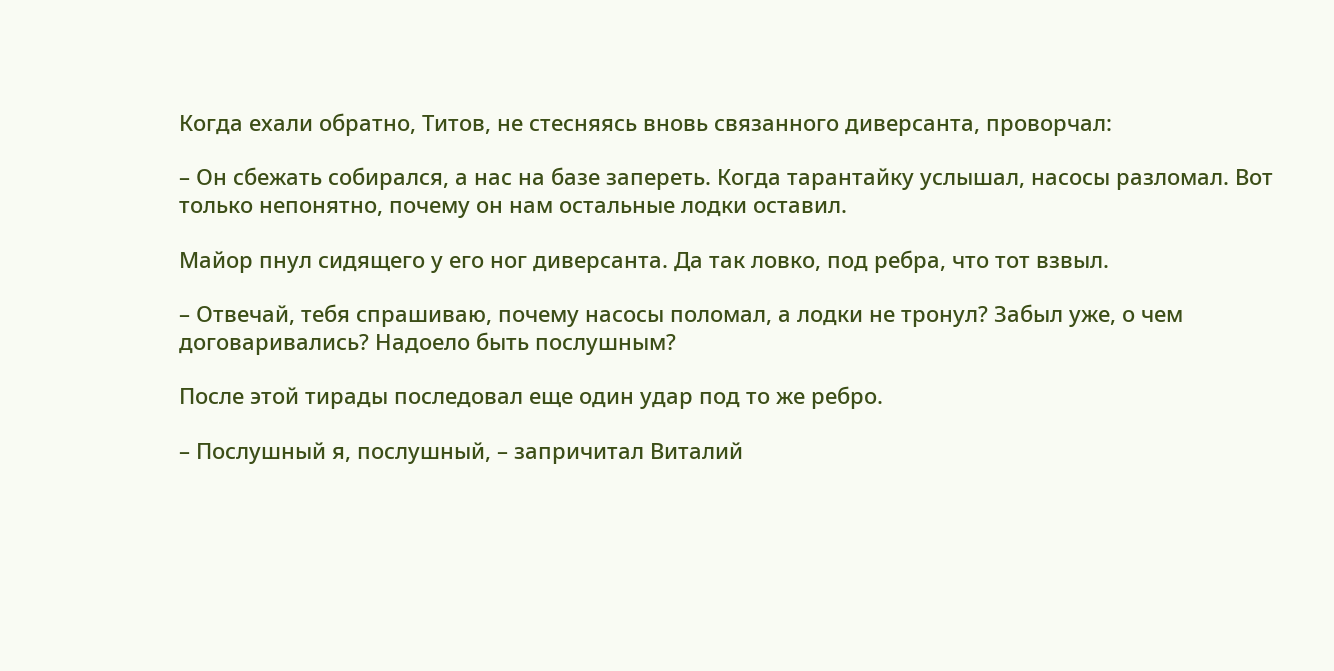Когда ехали обратно, Титов, не стесняясь вновь связанного диверсанта, проворчал:

– Он сбежать собирался, а нас на базе запереть. Когда тарантайку услышал, насосы разломал. Вот только непонятно, почему он нам остальные лодки оставил.

Майор пнул сидящего у его ног диверсанта. Да так ловко, под ребра, что тот взвыл.

– Отвечай, тебя спрашиваю, почему насосы поломал, а лодки не тронул? Забыл уже, о чем договаривались? Надоело быть послушным?

После этой тирады последовал еще один удар под то же ребро.

– Послушный я, послушный, – запричитал Виталий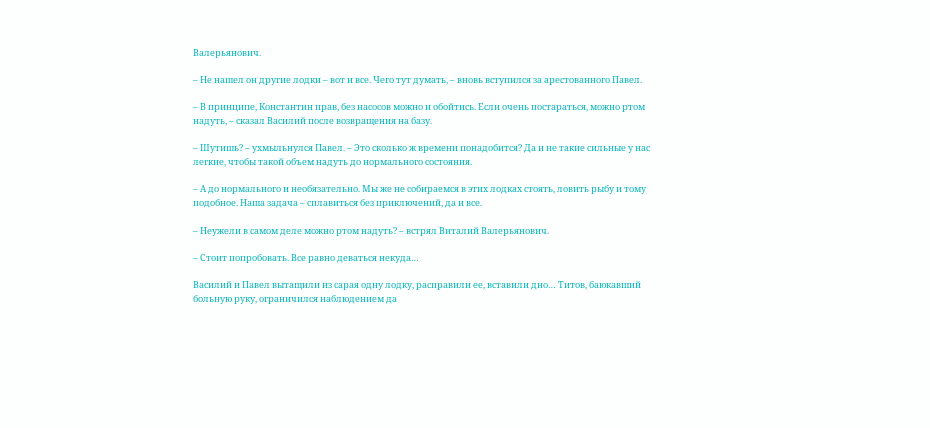Валерьянович.

– Не нашел он другие лодки – вот и все. Чего тут думать, – вновь вступился за арестованного Павел.

– В принципе, Константин прав, без насосов можно и обойтись. Если очень постараться, можно ртом надуть, – сказал Василий после возвращения на базу.

– Шутишь? – ухмыльнулся Павел. – Это сколько ж времени понадобится? Да и не такие сильные у нас легкие, чтобы такой объем надуть до нормального состояния.

– А до нормального и необязательно. Мы же не собираемся в этих лодках стоять, ловить рыбу и тому подобное. Наша задача – сплавиться без приключений, да и все.

– Неужели в самом деле можно ртом надуть? – встрял Виталий Валерьянович.

– Стоит попробовать. Все равно деваться некуда…

Василий и Павел вытащили из сарая одну лодку, расправили ее, вставили дно… Титов, баюкавший больную руку, ограничился наблюдением да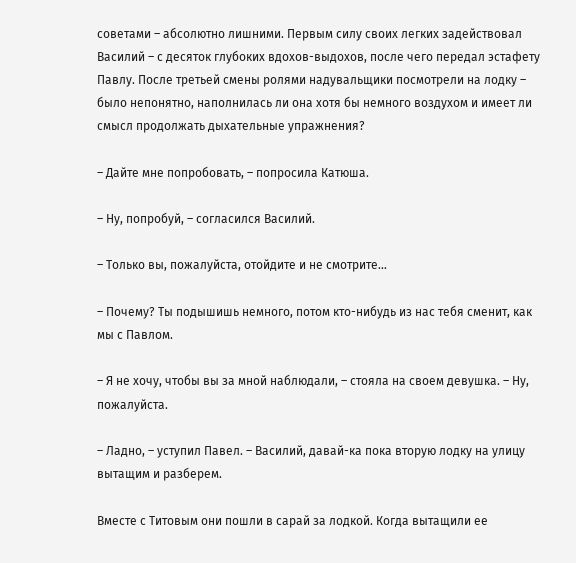советами – абсолютно лишними. Первым силу своих легких задействовал Василий – с десяток глубоких вдохов-выдохов, после чего передал эстафету Павлу. После третьей смены ролями надувальщики посмотрели на лодку – было непонятно, наполнилась ли она хотя бы немного воздухом и имеет ли смысл продолжать дыхательные упражнения?

– Дайте мне попробовать, – попросила Катюша.

– Ну, попробуй, – согласился Василий.

– Только вы, пожалуйста, отойдите и не смотрите…

– Почему? Ты подышишь немного, потом кто-нибудь из нас тебя сменит, как мы с Павлом.

– Я не хочу, чтобы вы за мной наблюдали, – стояла на своем девушка. – Ну, пожалуйста.

– Ладно, – уступил Павел. – Василий, давай-ка пока вторую лодку на улицу вытащим и разберем.

Вместе с Титовым они пошли в сарай за лодкой. Когда вытащили ее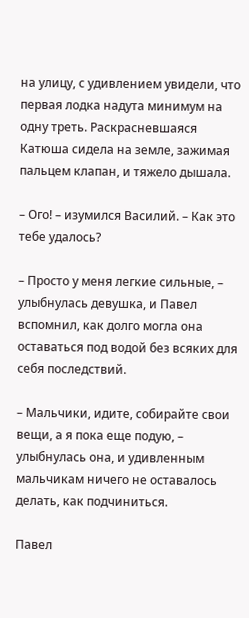на улицу, с удивлением увидели, что первая лодка надута минимум на одну треть. Раскрасневшаяся Катюша сидела на земле, зажимая пальцем клапан, и тяжело дышала.

– Ого! – изумился Василий. – Как это тебе удалось?

– Просто у меня легкие сильные, – улыбнулась девушка, и Павел вспомнил, как долго могла она оставаться под водой без всяких для себя последствий.

– Мальчики, идите, собирайте свои вещи, а я пока еще подую, – улыбнулась она, и удивленным мальчикам ничего не оставалось делать, как подчиниться.

Павел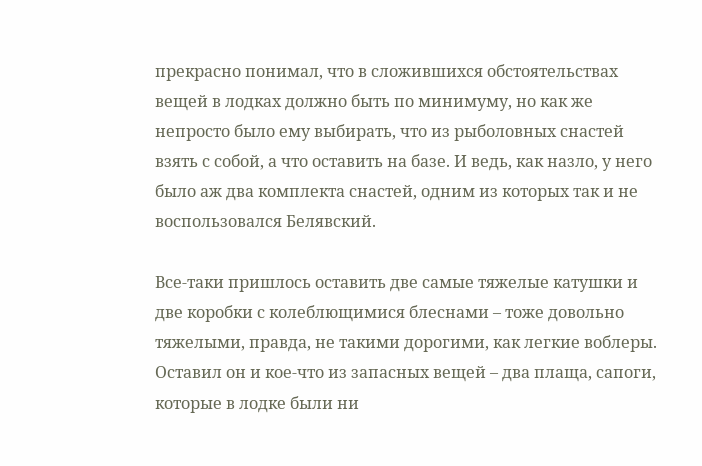прекрасно понимал, что в сложившихся обстоятельствах вещей в лодках должно быть по минимуму, но как же непросто было ему выбирать, что из рыболовных снастей взять с собой, а что оставить на базе. И ведь, как назло, у него было аж два комплекта снастей, одним из которых так и не воспользовался Белявский.

Все-таки пришлось оставить две самые тяжелые катушки и две коробки с колеблющимися блеснами – тоже довольно тяжелыми, правда, не такими дорогими, как легкие воблеры. Оставил он и кое-что из запасных вещей – два плаща, сапоги, которые в лодке были ни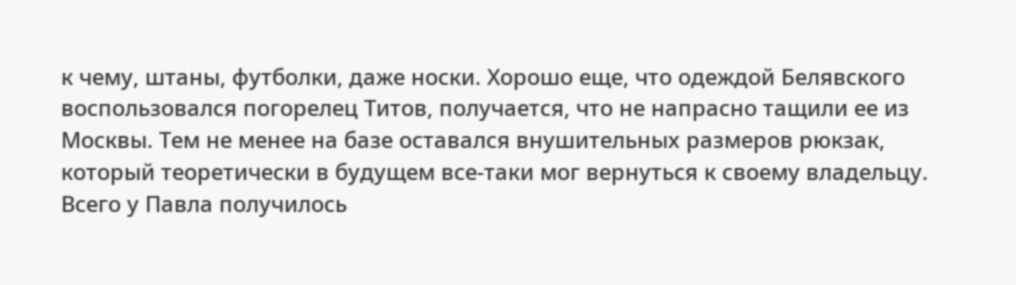к чему, штаны, футболки, даже носки. Хорошо еще, что одеждой Белявского воспользовался погорелец Титов, получается, что не напрасно тащили ее из Москвы. Тем не менее на базе оставался внушительных размеров рюкзак, который теоретически в будущем все-таки мог вернуться к своему владельцу. Всего у Павла получилось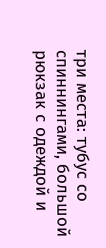три места: тубус со спиннингами, большой рюкзак с одеждой и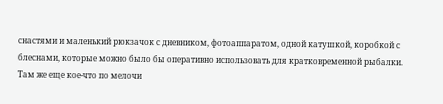снастями и маленький рюкзачок с дневником, фотоаппаратом, одной катушкой, коробкой с блеснами, которые можно было бы оперативно использовать для кратковременной рыбалки. Там же еще кое-что по мелочи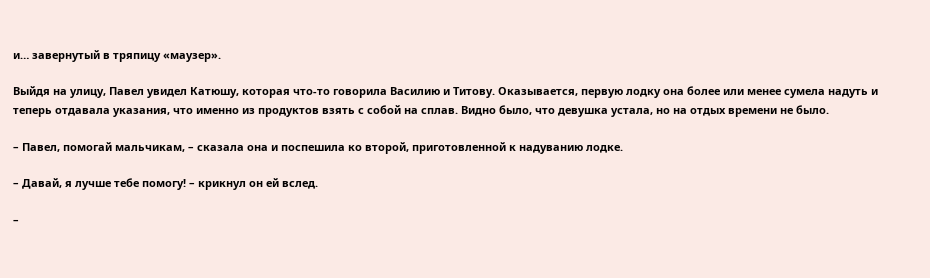и… завернутый в тряпицу «маузер».

Выйдя на улицу, Павел увидел Катюшу, которая что-то говорила Василию и Титову. Оказывается, первую лодку она более или менее сумела надуть и теперь отдавала указания, что именно из продуктов взять с собой на сплав. Видно было, что девушка устала, но на отдых времени не было.

– Павел, помогай мальчикам, – сказала она и поспешила ко второй, приготовленной к надуванию лодке.

– Давай, я лучше тебе помогу! – крикнул он ей вслед.

–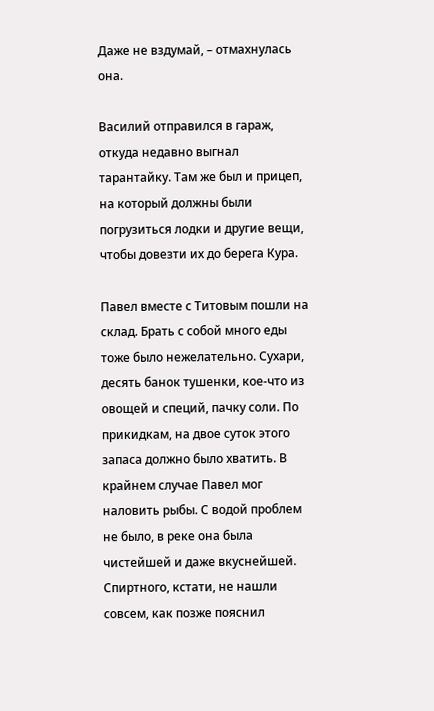Даже не вздумай, – отмахнулась она.

Василий отправился в гараж, откуда недавно выгнал тарантайку. Там же был и прицеп, на который должны были погрузиться лодки и другие вещи, чтобы довезти их до берега Кура.

Павел вместе с Титовым пошли на склад. Брать с собой много еды тоже было нежелательно. Сухари, десять банок тушенки, кое-что из овощей и специй, пачку соли. По прикидкам, на двое суток этого запаса должно было хватить. В крайнем случае Павел мог наловить рыбы. С водой проблем не было, в реке она была чистейшей и даже вкуснейшей. Спиртного, кстати, не нашли совсем, как позже пояснил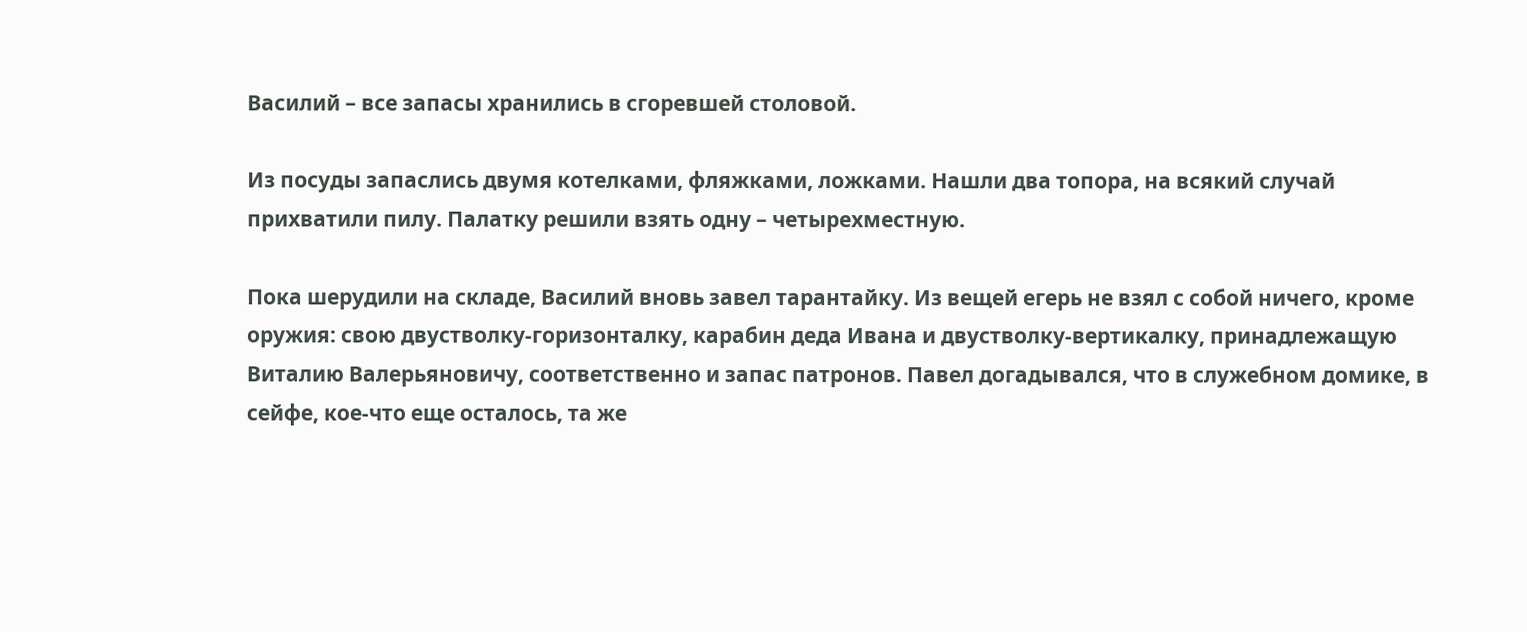Василий – все запасы хранились в сгоревшей столовой.

Из посуды запаслись двумя котелками, фляжками, ложками. Нашли два топора, на всякий случай прихватили пилу. Палатку решили взять одну – четырехместную.

Пока шерудили на складе, Василий вновь завел тарантайку. Из вещей егерь не взял с собой ничего, кроме оружия: свою двустволку-горизонталку, карабин деда Ивана и двустволку-вертикалку, принадлежащую Виталию Валерьяновичу, соответственно и запас патронов. Павел догадывался, что в служебном домике, в сейфе, кое-что еще осталось, та же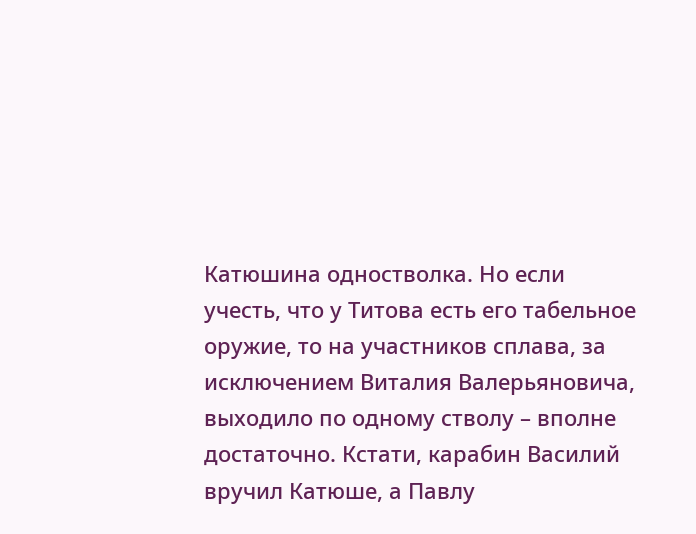Катюшина одностволка. Но если учесть, что у Титова есть его табельное оружие, то на участников сплава, за исключением Виталия Валерьяновича, выходило по одному стволу – вполне достаточно. Кстати, карабин Василий вручил Катюше, а Павлу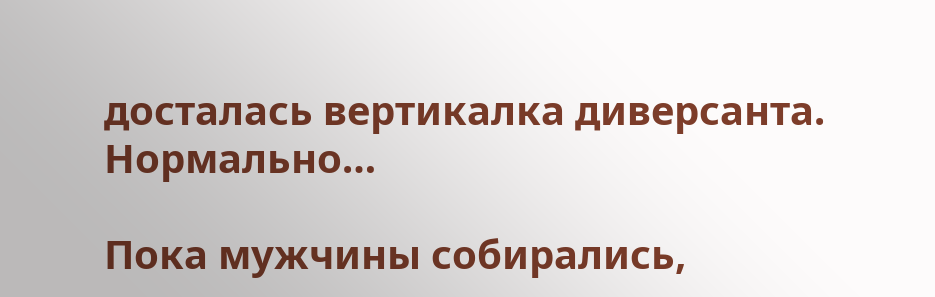досталась вертикалка диверсанта. Нормально…

Пока мужчины собирались,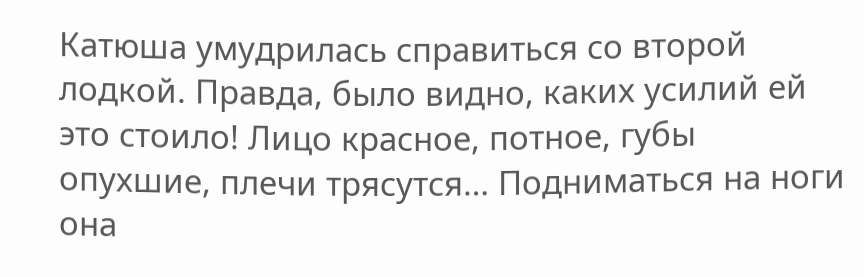Катюша умудрилась справиться со второй лодкой. Правда, было видно, каких усилий ей это стоило! Лицо красное, потное, губы опухшие, плечи трясутся… Подниматься на ноги она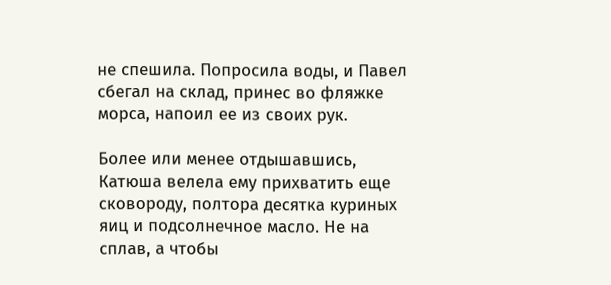не спешила. Попросила воды, и Павел сбегал на склад, принес во фляжке морса, напоил ее из своих рук.

Более или менее отдышавшись, Катюша велела ему прихватить еще сковороду, полтора десятка куриных яиц и подсолнечное масло. Не на сплав, а чтобы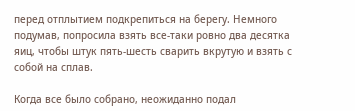перед отплытием подкрепиться на берегу. Немного подумав, попросила взять все-таки ровно два десятка яиц, чтобы штук пять-шесть сварить вкрутую и взять с собой на сплав.

Когда все было собрано, неожиданно подал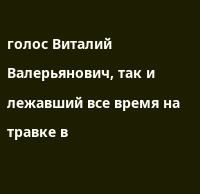голос Виталий Валерьянович, так и лежавший все время на травке в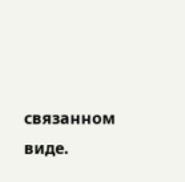связанном виде.